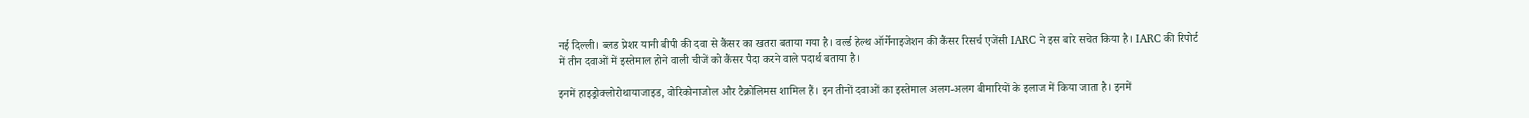नई दिल्ली। ब्लड प्रेशर यानी बीपी की दवा से कैंसर का खतरा बताया गया है। वर्ल्ड हेल्थ ऑर्गेनाइजेशन की कैंसर रिसर्च एजेंसी IARC ने इस बारे सचेत किया है। IARC की रिपोर्ट में तीन दवाओं में इस्तेमाल होने वाली चीजें को कैंसर पैदा करने वाले पदार्थ बताया है।

इनमें हाइड्रोक्लोरोथायाजाइड, वोरिकोनाजोल और टैक्रोलिमस शामिल हैं। इन तीनों दवाओं का इस्तेमाल अलग-अलग बीमारियों के इलाज में किया जाता है। इनमें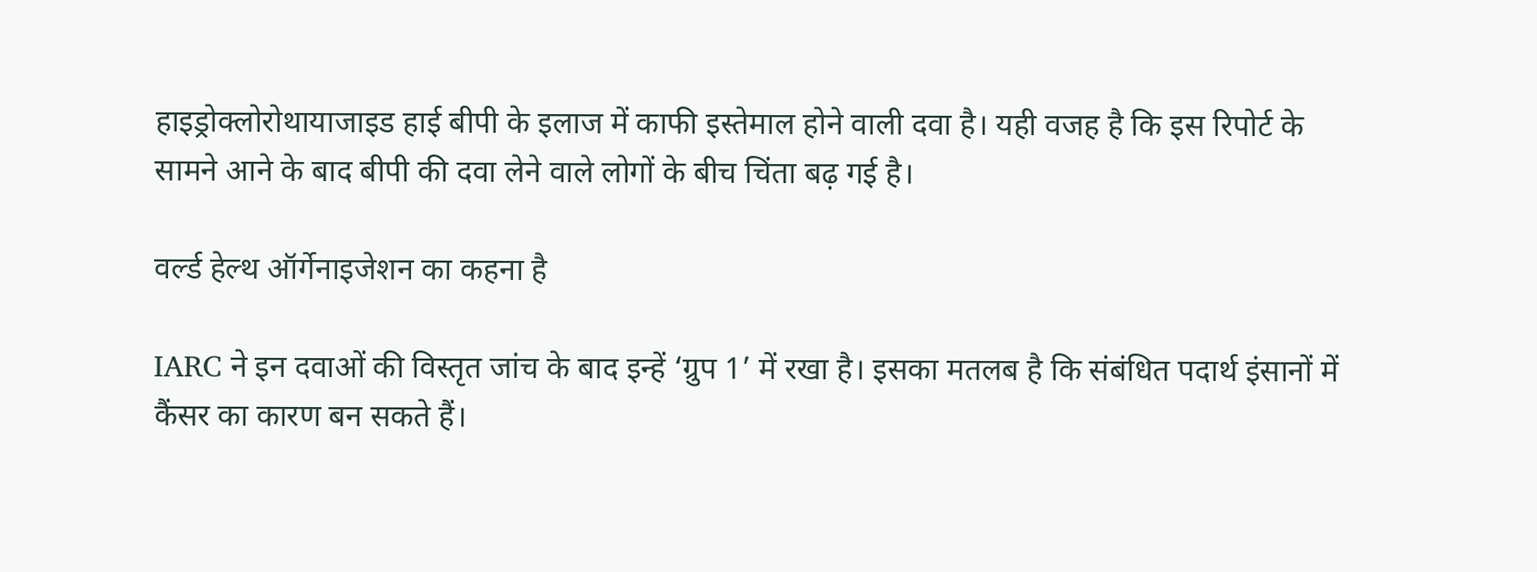हाइड्रोक्लोरोथायाजाइड हाई बीपी के इलाज में काफी इस्तेमाल होने वाली दवा है। यही वजह है कि इस रिपोर्ट के सामने आने के बाद बीपी की दवा लेने वाले लोगों के बीच चिंता बढ़ गई है।

वर्ल्ड हेल्थ ऑर्गेनाइजेशन का कहना है

IARC ने इन दवाओं की विस्तृत जांच के बाद इन्हें ‘ग्रुप 1’ में रखा है। इसका मतलब है कि संबंधित पदार्थ इंसानों में कैंसर का कारण बन सकते हैं।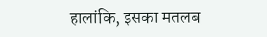हालांकि, इसका मतलब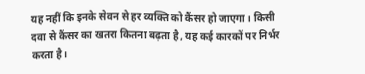यह नहीं कि इनके सेवन से हर व्यक्ति को कैंसर हो जाएगा। किसी दवा से कैंसर का खतरा कितना बढ़ता है, यह कई कारकों पर निर्भर करता है।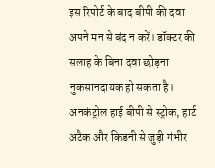इस रिपोर्ट के बाद बीपी की दवा अपने मन से बंद न करें। डॉक्टर की सलाह के बिना दवा छोड़ना नुकसानदायक हो सकता है। अनकंट्रोल हाई बीपी से स्ट्रोक, हार्ट अटैक और किडनी से जुड़ी गंभीर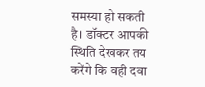समस्या हो सकती है। डॉक्टर आपकी स्थिति देखकर तय करेंगे कि वही दवा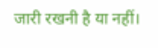जारी रखनी है या नहीं।